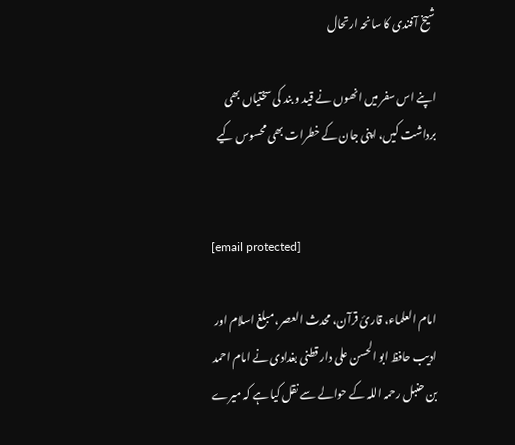شیخ آفندی کا سانحہ ارتحال

اپنے اس سفر میں انھوں نے قید و بند کی سختیاں بھی برداشت کیں، اپنی جان کے خطرات بھی محسوس کیے


[email protected]

امام العلماء، قاریٔ قرآن، محدث العصر، مبلغ اسلام اور ادیب حافظ ابو الحسن علی دار قطنی بغدادی نے امام احمد بن حنبل رحمہ اللہ کے حوالے سے نقل کیا ہے کہ میرے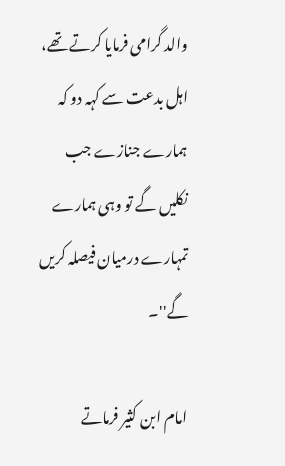والد گرامی فرمایا کرتے تھے، اہل بدعت سے کہہ دو کہ ہمارے جنازے جب نکلیں گے تو وہی ہمارے تمہارے درمیان فیصلہ کریں گے''۔

امام ابن کثیر فرماتے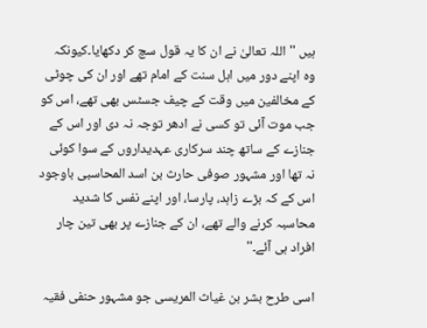ہیں ''اللہ تعالیٰ نے ان کا یہ قول سچ کر دکھایا۔کیونکہ وہ اپنے دور میں اہل سنت کے امام تھے اور ان کی چوٹی کے مخالفین میں وقت کے چیف جسٹس بھی تھے، اس کو جب موت آئی تو کسی نے ادھر توجہ نہ دی اور اس کے جنازے کے ساتھ چند سرکاری عہدیداروں کے سوا کوئی نہ تھا اور مشہور صوفی حارث بن اسد المحاسبی باوجود اس کے کہ بڑے زاہد، پارسا، اور اپنے نفس کا شدید محاسبہ کرنے والے تھے، ان کے جنازے پر بھی تین چار افراد ہی آئے۔''

اسی طرح بشر بن غیاث المریسی جو مشہور حنفی فقیہ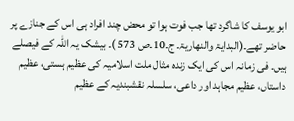ابو یوسف کا شاگرد تھا جب فوت ہوا تو محض چند افراد ہی اس کے جنازے پر حاضر تھے۔(البدایۃ والنھاریۃ۔ ج۔10۔ص 573 )۔ بیشک یہ اللہ کے فیصلے ہیں۔ فی زمانہ اس کی ایک زندہ مثال ملت اسلامیہ کی عظیم ہستی، عظیم داستاں، عظیم مجاہد اور داعی، سلسلہ نقشبندیہ کے عظیم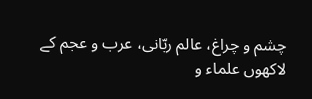چشم و چراغ، عالم ربّانی، عرب و عجم کے لاکھوں علماء و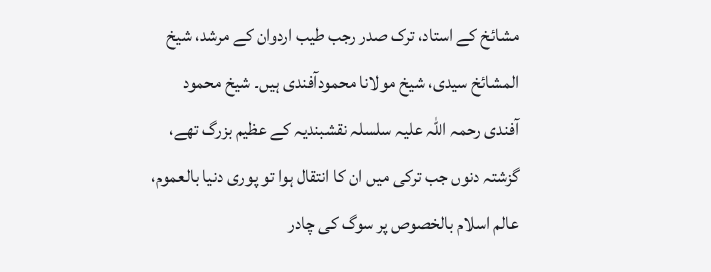مشائخ کے استاد، ترک صدر رجب طیب اردوان کے مرشد، شیخ المشائخ سیدی، شیخ مولانا محمودآفندی ہیں۔ شیخ محمود آفندی رحمہ اللہ علیہ سلسلہ نقشبندیہ کے عظیم بزرگ تھے، گزشتہ دنوں جب ترکی میں ان کا انتقال ہوا تو پوری دنیا بالعموم، عالم اسلام بالخصوص پر سوگ کی چادر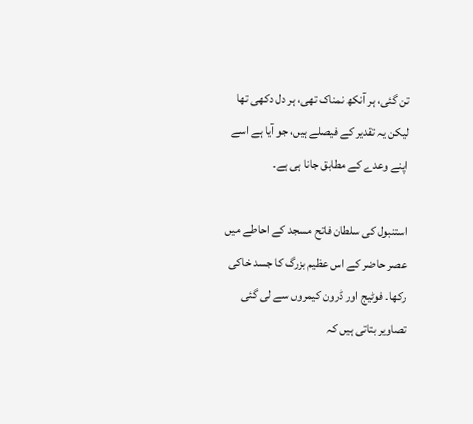تن گئی، ہر آنکھ نمناک تھی، ہر دل دکھی تھا لیکن یہ تقدیر کے فیصلے ہیں، جو آیا ہے اسے اپنے وعدے کے مطابق جانا ہی ہے۔

استنبول کی سلطان فاتح مسجد کے احاطے میں عصر حاضر کے اس عظیم بزرگ کا جسد خاکی رکھا۔ فوٹیج اور ڈرون کیمروں سے لی گئی تصاویر بتاتی ہیں کہ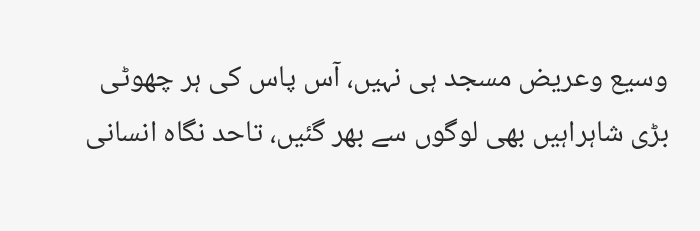وسیع وعریض مسجد ہی نہیں، آس پاس کی ہر چھوٹی بڑی شاہراہیں بھی لوگوں سے بھر گئیں، تاحد نگاہ انسانی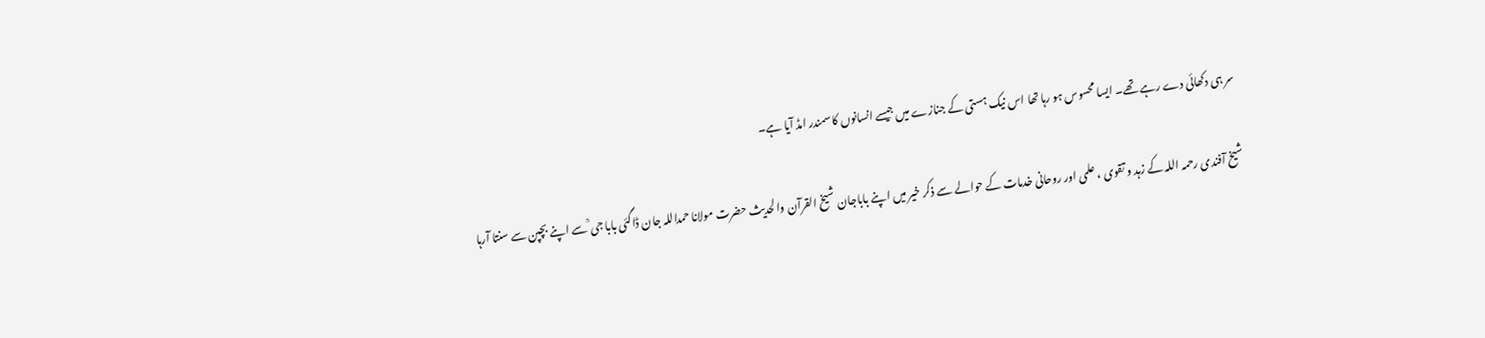سر ہی دکھائی دے رہے تھے۔ ایسا محسوس ہو رہا تھا اس نیک ہستی کے جنازے میں جیسے انسانوں کا سمندر امڈ آیا ہے۔

شیخ آفندی رحمہ اللہ کے زہد و تقوی ، علمی اور روحانی خدمات کے حوالے سے ذکر خیر میں اپنے باباجان شیخ القرآن والحدیث حضرت مولانا حمداللہ جان ڈاگئی بابا جی ؒ سے اپنے بچپن سے سنتا آرہا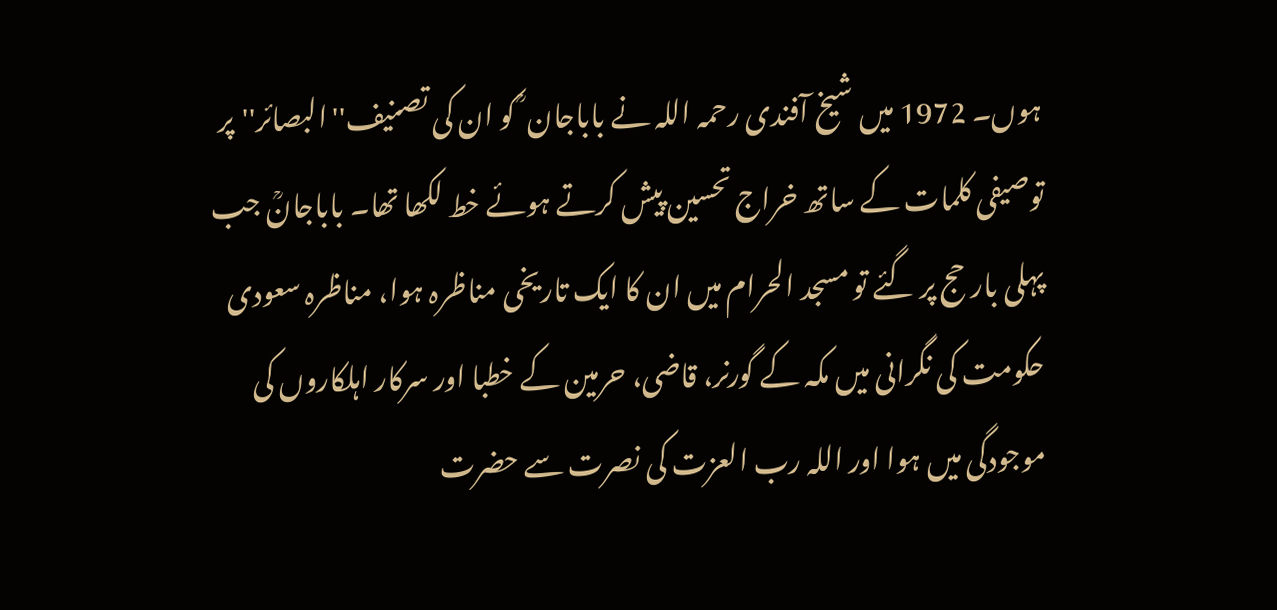ہوں۔ 1972 میں شیخ آفندی رحمہ اللہ نے باباجان ؒ کو ان کی تصنیف''البصائر''پر توصیفی کلمات کے ساتھ خراج تحسین پیش کرتے ہوئے خط لکھا تھا۔ باباجانؒ جب پہلی بار حج پر گئے تو مسجد الحرام میں ان کا ایک تاریخی مناظرہ ہوا، مناظرہ سعودی حکومت کی نگرانی میں مکہ کے گورنر، قاضی، حرمین کے خطبا اور سرکار اہلکاروں کی موجودگی میں ہوا اور اللہ رب العزت کی نصرت سے حضرت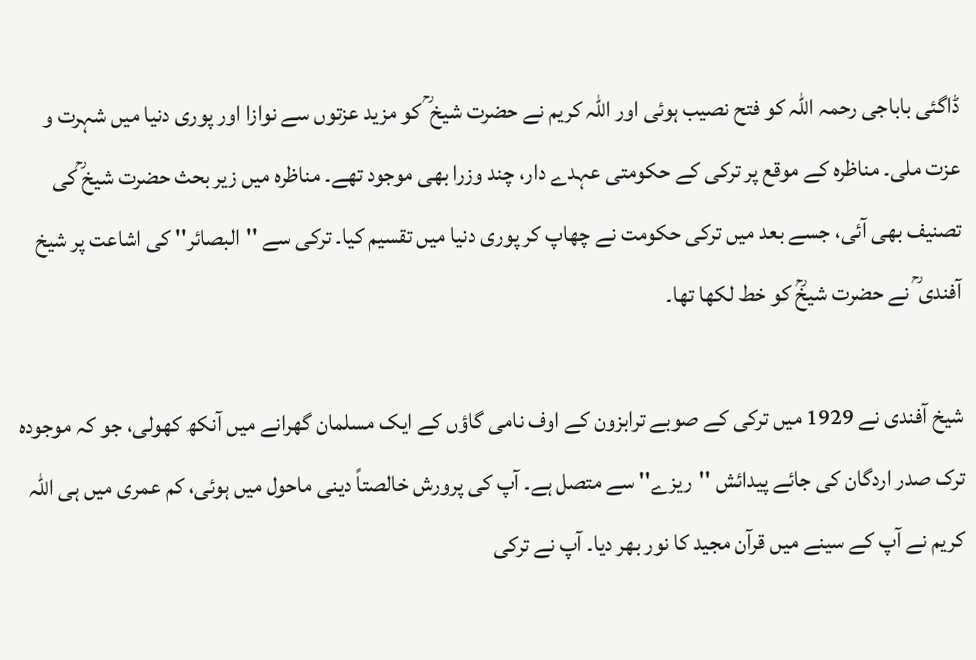ڈاگئی باباجی رحمہ اللہ کو فتح نصیب ہوئی اور اللہ کریم نے حضرت شیخ ؒ کو مزید عزتوں سے نوازا اور پوری دنیا میں شہرت و عزت ملی۔ مناظرہ کے موقع پر ترکی کے حکومتی عہدے دار، چند وزرا بھی موجود تھے۔ مناظرہ میں زیر بحث حضرت شیخ ؒکی تصنیف بھی آئی، جسے بعد میں ترکی حکومت نے چھاپ کر پوری دنیا میں تقسیم کیا۔ ترکی سے ''البصائر'' کی اشاعت پر شیخ آفندی ؒ نے حضرت شیخؒ کو خط لکھا تھا۔

شیخ آفندی نے 1929 میں ترکی کے صوبے ترابزون کے اوف نامی گاؤں کے ایک مسلمان گھرانے میں آنکھ کھولی، جو کہ موجودہ ترک صدر اردگان کی جائے پیدائش ''ریزے'' سے متصل ہے۔ آپ کی پرورش خالصتاً دینی ماحول میں ہوئی، کم عمری میں ہی اللہ کریم نے آپ کے سینے میں قرآن مجید کا نور بھر دیا۔ آپ نے ترکی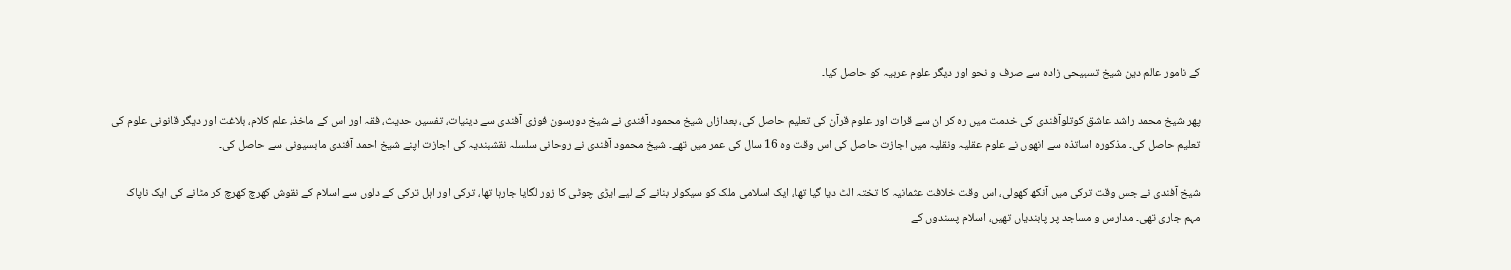کے نامور عالم دین شیخ تسبیحی زادہ سے صرف و نحو اور دیگر علوم عربیہ کو حاصل کیا۔

پھر شیخ محمد راشد عاشق کوتلوآفندی کی خدمت میں رہ کر ان سے قرات اور علوم قرآن کی تعلیم حاصل کی، بعدازاں شیخ محمود آفندی نے شیخ دورسون فوزی آفندی سے دینیات، تفسیر، حدیث، فقہ اور اس کے ماخذ، علم کلام، بلاغت اور دیگر قانونی علوم کی تعلیم حاصل کی۔ مذکورہ اساتذہ سے انھوں نے علوم عقلیہ ونقلیہ میں اجازت حاصل کی اس وقت وہ 16 سال کی عمر میں تھے۔ شیخ محمود آفندی نے روحانی سلسلہ نقشبندیہ کی اجازت اپنے شیخ احمد آفندی مابسیونی سے حاصل کی۔

شیخ آفندی نے جس وقت ترکی میں آنکھ کھولی، اس وقت خلافت عثمانیہ کا تختہ الٹ دیا گیا تھا، ایک اسلامی ملک کو سیکولر بنانے کے لیے ایڑی چوٹی کا زور لگایا جارہا تھا، ترکی اور اہل ترکی کے دلوں سے اسلام کے نقوش کھرچ کھرچ کر مٹانے کی ایک ناپاک مہم جاری تھی۔ مدارس و مساجد پر پابندیاں تھیں، اسلام پسندوں کے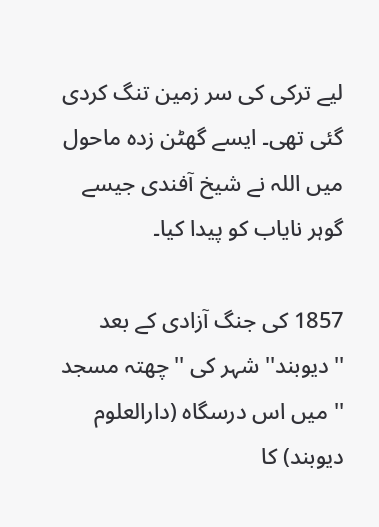لیے ترکی کی سر زمین تنگ کردی گئی تھی۔ ایسے گھٹن زدہ ماحول میں اللہ نے شیخ آفندی جیسے گوہر نایاب کو پیدا کیا۔

1857 کی جنگ آزادی کے بعد ''دیوبند'' شہر کی ''چھتہ مسجد '' میں اس درسگاہ (دارالعلوم دیوبند) کا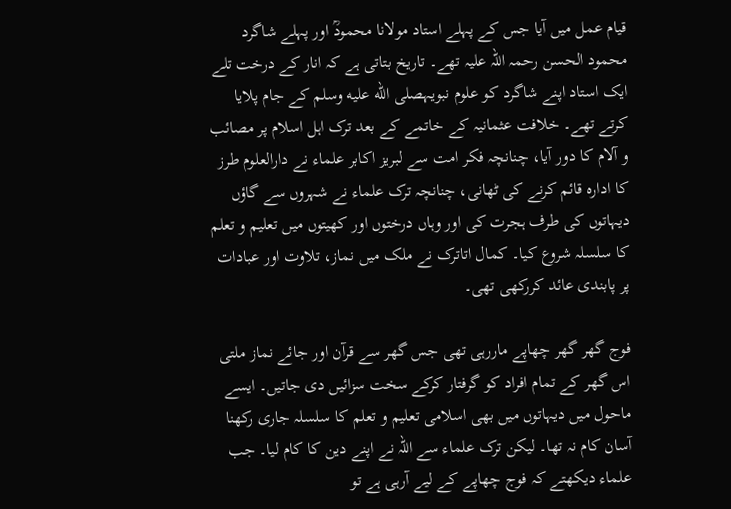قیام عمل میں آیا جس کے پہلے استاد مولانا محمودؒ اور پہلے شاگرد محمود الحسن رحمہ اللہ علیہ تھے۔ تاریخ بتاتی ہے کہ انار کے درخت تلے ایک استاد اپنے شاگرد کو علوم نبویہصلى الله عليه وسلم کے جام پلایا کرتے تھے۔ خلافت عثمانیہ کے خاتمے کے بعد ترک اہل اسلام پر مصائب و آلام کا دور آیا، چنانچہ فکر امت سے لبریز اکابر علماء نے دارالعلوم طرز کا ادارہ قائم کرنے کی ٹھانی، چنانچہ ترک علماء نے شہروں سے گاؤں دیہاتوں کی طرف ہجرت کی اور وہاں درختوں اور کھیتوں میں تعلیم و تعلم کا سلسلہ شروع کیا۔ کمال اتاترک نے ملک میں نماز، تلاوت اور عبادات پر پابندی عائد کررکھی تھی۔

فوج گھر گھر چھاپے ماررہی تھی جس گھر سے قرآن اور جائے نماز ملتی اس گھر کے تمام افراد کو گرفتار کرکے سخت سزائیں دی جاتیں۔ ایسے ماحول میں دیہاتوں میں بھی اسلامی تعلیم و تعلم کا سلسلہ جاری رکھنا آسان کام نہ تھا۔ لیکن ترک علماء سے اللہ نے اپنے دین کا کام لیا۔ جب علماء دیکھتے کہ فوج چھاپے کے لیے آرہی ہے تو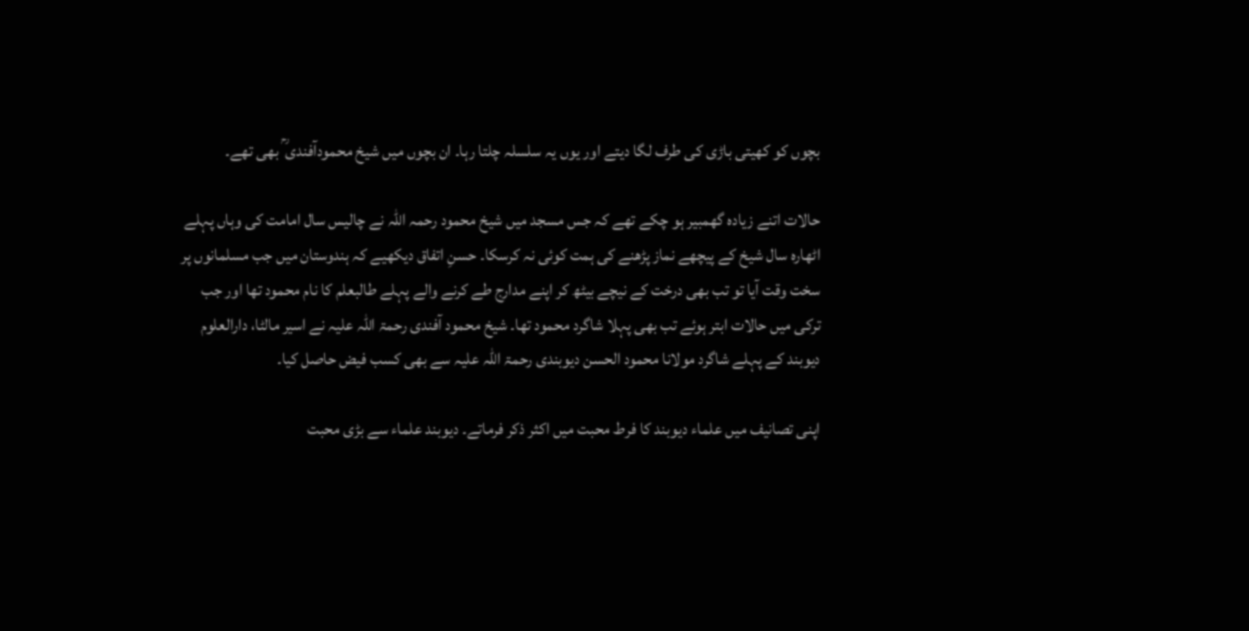بچوں کو کھیتی باڑی کی طرف لگا دیتے اور یوں یہ سلسلہ چلتا رہا۔ ان بچوں میں شیخ محمودآفندی ؒ بھی تھے۔

حالات اتنے زیادہ گھمبیر ہو چکے تھے کہ جس مسجد میں شیخ محمود رحمہ اللہ نے چالیس سال امامت کی وہاں پہلے اٹھارہ سال شیخ کے پیچھے نماز پڑھنے کی ہمت کوئی نہ کرسکا۔ حسنِ اتفاق دیکھیے کہ ہندوستان میں جب مسلمانوں پر سخت وقت آیا تو تب بھی درخت کے نیچے بیٹھ کر اپنے مدارج طے کرنے والے پہلے طالبعلم کا نام محمود تھا اور جب ترکی میں حالات ابتر ہوئے تب بھی پہلا شاگرد محمود تھا۔ شیخ محمود آفندی رحمۃ اللہ علیہ نے اسیر مالٹا، دارالعلوم دیوبند کے پہلے شاگرد مولانا محمود الحسن دیوبندی رحمۃ اللہ علیہ سے بھی کسب فیض حاصل کیا۔

اپنی تصانیف میں علماء دیوبند کا فرط محبت میں اکثر ذکر فرماتے۔ دیوبند علماء سے بڑی محبت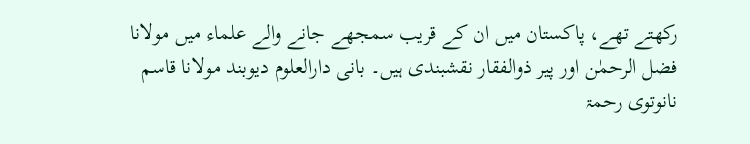رکھتے تھے، پاکستان میں ان کے قریب سمجھے جانے والے علماء میں مولانا فضل الرحمٰن اور پیر ذوالفقار نقشبندی ہیں۔ بانی دارالعلوم دیوبند مولانا قاسم نانوتوی رحمۃ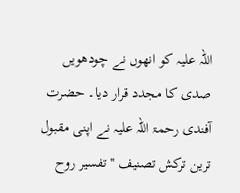اللہ علیہ کو انھوں نے چودھویں صدی کا مجدد قرار دیا۔ حضرت آفندی رحمۃ اللہ علیہ نے اپنی مقبول ترین ترکش تصنیف ''تفسیر روح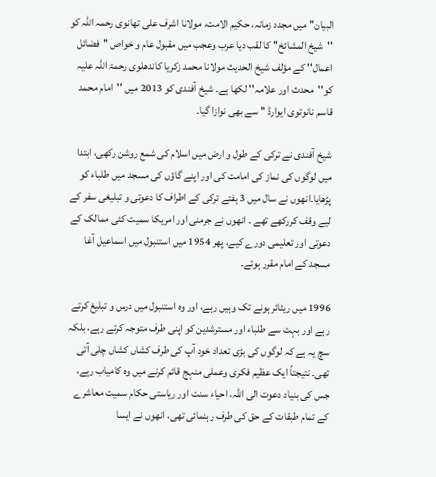البیان'' میں مجدد زمانہ، حکیم الامت، مولانا اشرف علی تھانوی رحمہ اللہ کو ''شیخ المشائخ'' کا لقب دیا عرب وعجب میں مقبول عام و خواص ''فضائل اعمال'' کے مؤلف شیخ الحدیث مولانا محمد زکریا کاندھلوی رحمۃ اللہ علیہ کو''محدث اور علامہ'' لکھا ہے۔ شیخ آفندی کو 2013 میں ''امام محمد قاسم نانوتوی ایوارڈ '' سے بھی نوازا گیا۔

شیخ آفندی نے ترکی کے طول و ارض میں اسلام کی شمع روشن رکھی، ابتدا میں لوگوں کی نماز کی امامت کی اور اپنے گاؤں کی مسجد میں طلباء کو پڑھایا۔انھوں نے سال میں 3 ہفتے ترکی کے اطراف کا دعوتی و تبلیغی سفر کے لیے وقف کررکھے تھے ۔ انھوں نے جرمنی اور امریکا سمیت کئی ممالک کے دعوتی اور تعلیمی دورے کیے، پھر 1954 میں استنبول میں اسماعیل آغا مسجد کے امام مقرر ہوئے۔

1996 میں ریٹائر ہونے تک وہیں رہے، اور وہ استنبول میں درس و تبلیغ کرتے رہے اور بہت سے طلباء اور مسترشدین کو اپنی طرف متوجہ کرتے رہے، بلکہ سچ یہ ہے کہ لوگوں کی بڑی تعداد خود آپ کی طرف کشاں کشاں چلی آتی تھی۔ نتیجتاً ایک عظیم فکری وعملی منہج قائم کرنے میں وہ کامیاب رہے، جس کی بنیاد دعوت الی اللہ، احیاء سنت اور ریاستی حکام سمیت معاشرے کے تمام طبقات کے حق کی طرف رہنمائی تھی، انھوں نے ایسا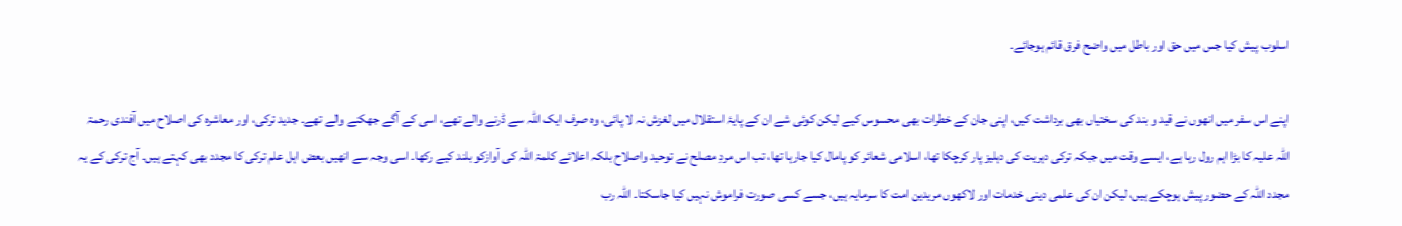اسلوب پیش کیا جس میں حق اور باطل میں واضح فرق قائم ہوجائے۔

اپنے اس سفر میں انھوں نے قید و بند کی سختیاں بھی برداشت کیں، اپنی جان کے خطرات بھی محسوس کیے لیکن کوئی شے ان کے پایۂ استقلال میں لغزش نہ لا پائی، وہ صرف ایک اللہ سے ڈرنے والے تھے، اسی کے آگے جھکنے والے تھے۔ جدید ترکی، اور معاشرہ کی اصلاح میں آفندی رحمۃ اللہ علیہ کا بڑا اہم رول رہا ہے، ایسے وقت میں جبکہ ترکی دہریت کی دہلیز پار کرچکا تھا، اسلامی شعائر کو پامال کیا جارہا تھا، تب اس مردِ مصلح نے توحید واصلاح بلکہ اعلائے کلمۃ اللہ کی آوازکو بلند کیے رکھا۔ اسی وجہ سے انھیں بعض اہل علم ترکی کا مجدد بھی کہتے ہیں۔ آج ترکی کے یہ مجدد اللہ کے حضور پیش ہوچکے ہیں، لیکن ان کی علمی دینی خدمات اور لاکھوں مریدین امت کا سرمایہ ہیں، جسے کسی صورت فراموش نہیں کیا جاسکتا۔ اللہ رب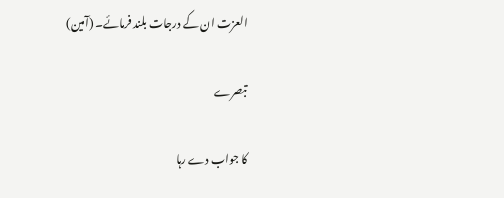العزت ان کے درجات بلند فرمائے۔ (آمین)

تبصرے

کا جواب دے رہا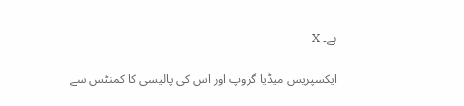ہے۔ X

ایکسپریس میڈیا گروپ اور اس کی پالیسی کا کمنٹس سے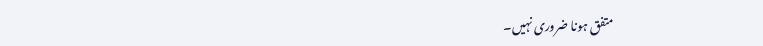متفق ہونا ضروری نہیں۔